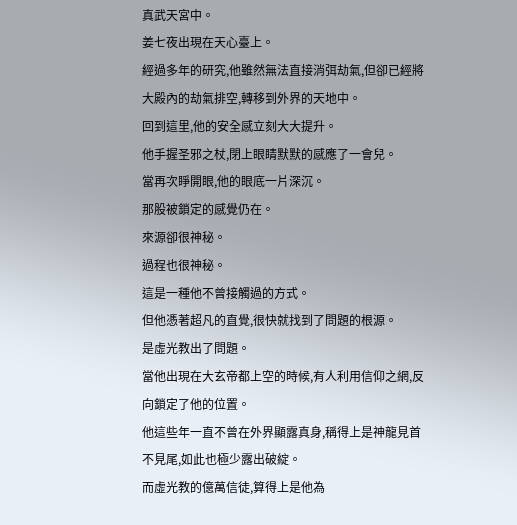真武天宮中。
姜七夜出現在天心臺上。
經過多年的研究,他雖然無法直接消弭劫氣,但卻已經將大殿內的劫氣排空,轉移到外界的天地中。
回到這里,他的安全感立刻大大提升。
他手握圣邪之杖,閉上眼睛默默的感應了一會兒。
當再次睜開眼,他的眼底一片深沉。
那股被鎖定的感覺仍在。
來源卻很神秘。
過程也很神秘。
這是一種他不曾接觸過的方式。
但他憑著超凡的直覺,很快就找到了問題的根源。
是虛光教出了問題。
當他出現在大玄帝都上空的時候,有人利用信仰之網,反向鎖定了他的位置。
他這些年一直不曾在外界顯露真身,稱得上是神龍見首不見尾,如此也極少露出破綻。
而虛光教的億萬信徒,算得上是他為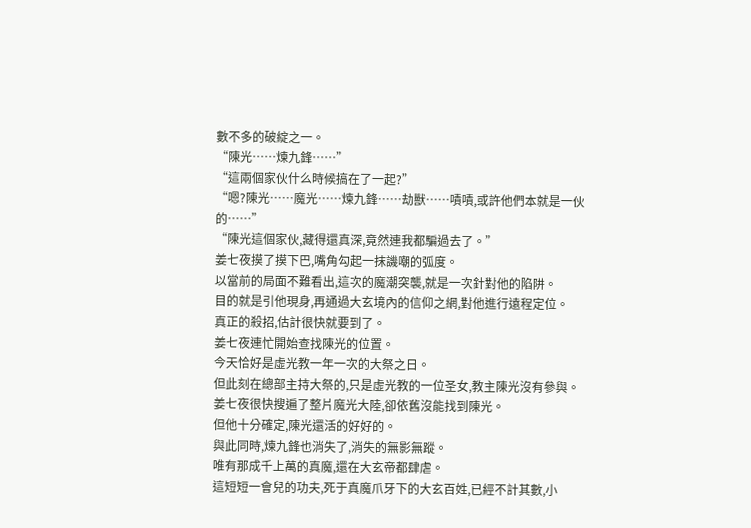數不多的破綻之一。
“陳光……煉九鋒……”
“這兩個家伙什么時候搞在了一起?”
“嗯?陳光……魔光……煉九鋒……劫獸……嘖嘖,或許他們本就是一伙的……”
“陳光這個家伙,藏得還真深,竟然連我都騙過去了。”
姜七夜摸了摸下巴,嘴角勾起一抹譏嘲的弧度。
以當前的局面不難看出,這次的魔潮突襲,就是一次針對他的陷阱。
目的就是引他現身,再通過大玄境內的信仰之網,對他進行遠程定位。
真正的殺招,估計很快就要到了。
姜七夜連忙開始查找陳光的位置。
今天恰好是虛光教一年一次的大祭之日。
但此刻在總部主持大祭的,只是虛光教的一位圣女,教主陳光沒有參與。
姜七夜很快搜遍了整片魔光大陸,卻依舊沒能找到陳光。
但他十分確定,陳光還活的好好的。
與此同時,煉九鋒也消失了,消失的無影無蹤。
唯有那成千上萬的真魔,還在大玄帝都肆虐。
這短短一會兒的功夫,死于真魔爪牙下的大玄百姓,已經不計其數,小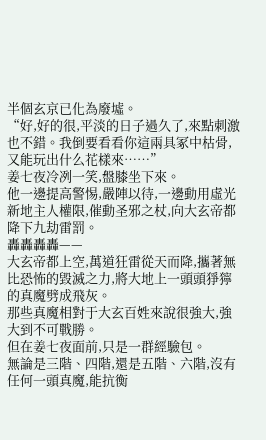半個玄京已化為廢墟。
“好,好的很,平淡的日子過久了,來點刺激也不錯。我倒要看看你這兩具冢中枯骨,又能玩出什么花樣來……”
姜七夜冷冽一笑,盤膝坐下來。
他一邊提高警惕,嚴陣以待,一邊動用虛光新地主人權限,催動圣邪之杖,向大玄帝都降下九劫雷罰。
轟轟轟轟——
大玄帝都上空,萬道狂雷從天而降,攜著無比恐怖的毀滅之力,將大地上一頭頭猙獰的真魔劈成飛灰。
那些真魔相對于大玄百姓來說很強大,強大到不可戰勝。
但在姜七夜面前,只是一群經驗包。
無論是三階、四階,還是五階、六階,沒有任何一頭真魔,能抗衡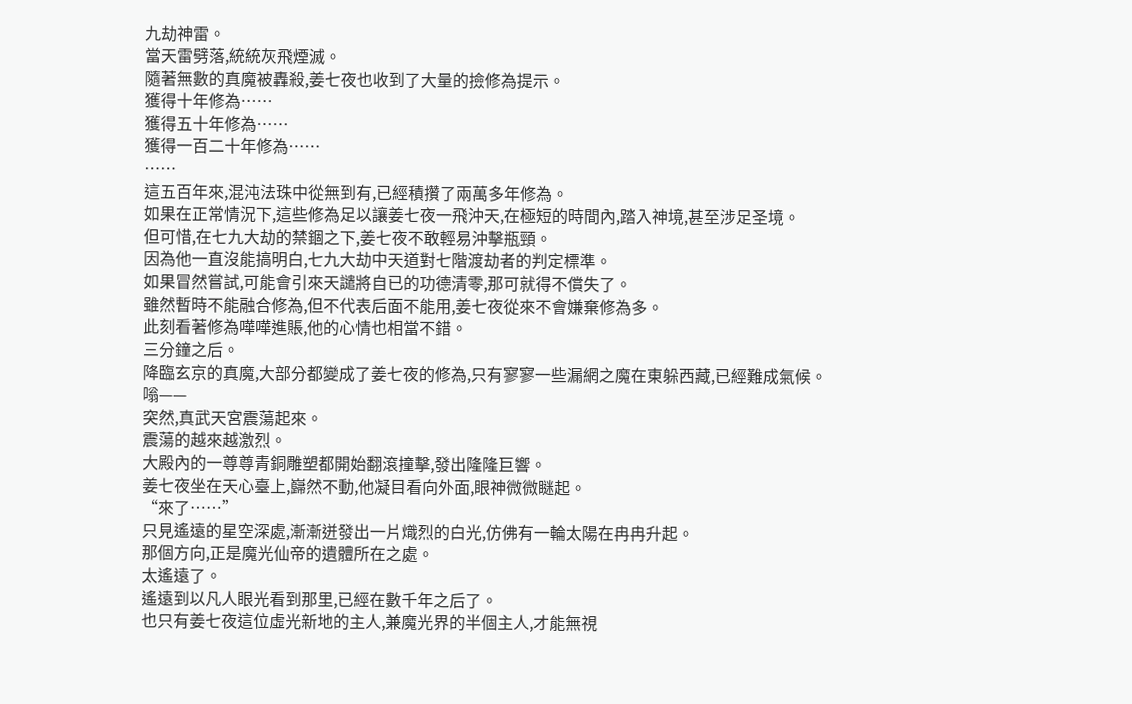九劫神雷。
當天雷劈落,統統灰飛煙滅。
隨著無數的真魔被轟殺,姜七夜也收到了大量的撿修為提示。
獲得十年修為……
獲得五十年修為……
獲得一百二十年修為……
……
這五百年來,混沌法珠中從無到有,已經積攢了兩萬多年修為。
如果在正常情況下,這些修為足以讓姜七夜一飛沖天,在極短的時間內,踏入神境,甚至涉足圣境。
但可惜,在七九大劫的禁錮之下,姜七夜不敢輕易沖擊瓶頸。
因為他一直沒能搞明白,七九大劫中天道對七階渡劫者的判定標準。
如果冒然嘗試,可能會引來天譴將自已的功德清零,那可就得不償失了。
雖然暫時不能融合修為,但不代表后面不能用,姜七夜從來不會嫌棄修為多。
此刻看著修為嘩嘩進賬,他的心情也相當不錯。
三分鐘之后。
降臨玄京的真魔,大部分都變成了姜七夜的修為,只有寥寥一些漏網之魔在東躲西藏,已經難成氣候。
嗡——
突然,真武天宮震蕩起來。
震蕩的越來越激烈。
大殿內的一尊尊青銅雕塑都開始翻滾撞擊,發出隆隆巨響。
姜七夜坐在天心臺上,巋然不動,他凝目看向外面,眼神微微瞇起。
“來了……”
只見遙遠的星空深處,漸漸迸發出一片熾烈的白光,仿佛有一輪太陽在冉冉升起。
那個方向,正是魔光仙帝的遺體所在之處。
太遙遠了。
遙遠到以凡人眼光看到那里,已經在數千年之后了。
也只有姜七夜這位虛光新地的主人,兼魔光界的半個主人,才能無視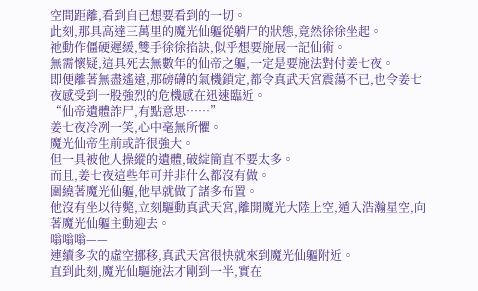空間距離,看到自已想要看到的一切。
此刻,那具高達三萬里的魔光仙軀從躺尸的狀態,竟然徐徐坐起。
祂動作僵硬遲緩,雙手徐徐掐訣,似乎想要施展一記仙術。
無需懷疑,這具死去無數年的仙帝之軀,一定是要施法對付姜七夜。
即便離著無盡遙遠,那磅礴的氣機鎖定,都令真武天宮震蕩不已,也令姜七夜感受到一股強烈的危機感在迅速臨近。
“仙帝遺體詐尸,有點意思……”
姜七夜冷冽一笑,心中毫無所懼。
魔光仙帝生前或許很強大。
但一具被他人操縱的遺體,破綻簡直不要太多。
而且,姜七夜這些年可并非什么都沒有做。
圍繞著魔光仙軀,他早就做了諸多布置。
他沒有坐以待斃,立刻驅動真武天宮,離開魔光大陸上空,遁入浩瀚星空,向著魔光仙軀主動迎去。
嗡嗡嗡——
連續多次的虛空挪移,真武天宮很快就來到魔光仙軀附近。
直到此刻,魔光仙驅施法才剛到一半,實在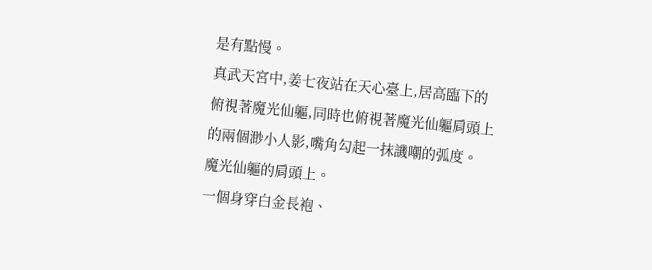是有點慢。
真武天宮中,姜七夜站在天心臺上,居高臨下的俯視著魔光仙軀,同時也俯視著魔光仙軀肩頭上的兩個渺小人影,嘴角勾起一抹譏嘲的弧度。
魔光仙軀的肩頭上。
一個身穿白金長袍、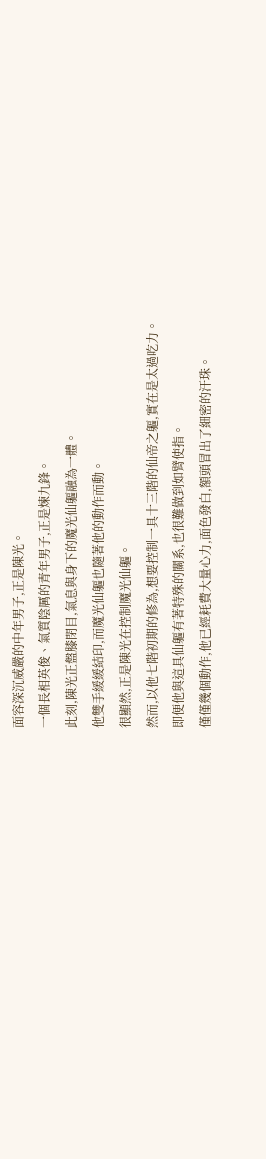面容深沉威嚴的中年男子,正是陳光。
一個長相英俊、氣質陰厲的青年男子,正是煉九鋒。
此刻,陳光正盤膝閉目,氣息與身下的魔光仙軀融為一體。
他雙手緩緩結印,而魔光仙軀也隨著他的動作而動。
很顯然,正是陳光在控制魔光仙軀。
然而,以他七階初期的修為,想要控制一具十三階的仙帝之軀,實在是太過吃力。
即便他與這具仙軀有著特殊的關系,也很難做到如臂使指。
僅僅幾個動作,他已經耗費大量心力,面色發白,額頭冒出了細密的汗珠。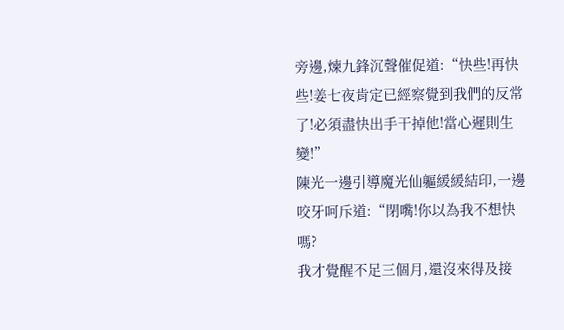旁邊,煉九鋒沉聲催促道:“快些!再快些!姜七夜肯定已經察覺到我們的反常了!必須盡快出手干掉他!當心遲則生變!”
陳光一邊引導魔光仙軀緩緩結印,一邊咬牙呵斥道:“閉嘴!你以為我不想快嗎?
我才覺醒不足三個月,還沒來得及接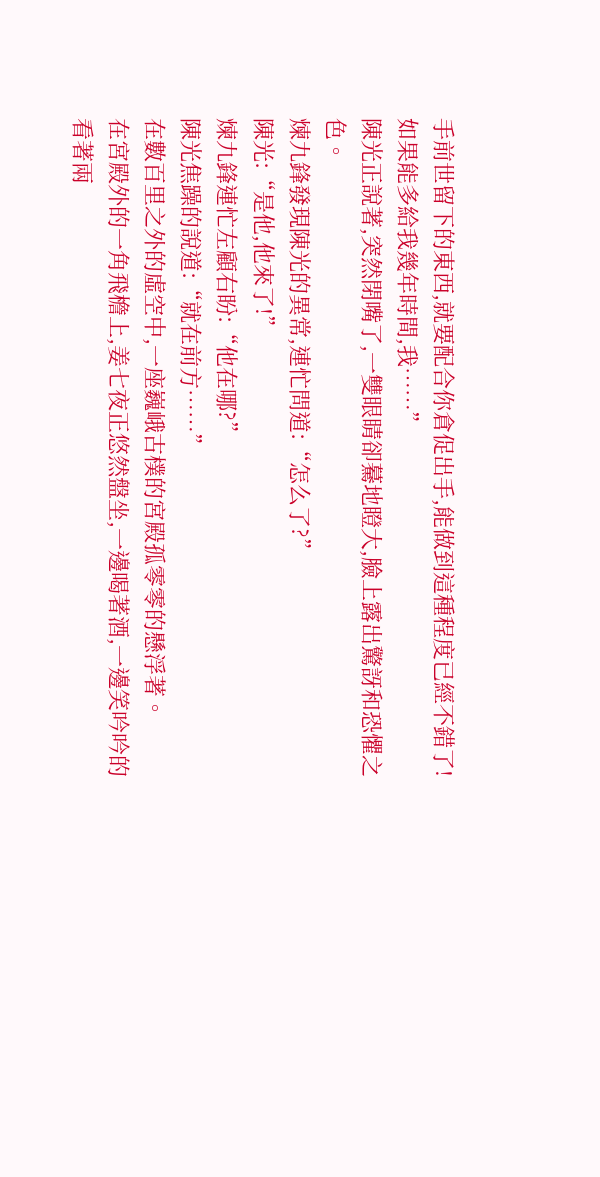手前世留下的東西,就要配合你倉促出手,能做到這種程度已經不錯了!
如果能多給我幾年時間,我……”
陳光正說著,突然閉嘴了,一雙眼睛卻驀地瞪大,臉上露出驚訝和恐懼之色。
煉九鋒發現陳光的異常,連忙問道:“怎么了?”
陳光:“是他,他來了!”
煉九鋒連忙左顧右盼:“他在哪?”
陳光焦躁的說道:“就在前方……”
在數百里之外的虛空中,一座巍峨古樸的宮殿孤零零的懸浮著。
在宮殿外的一角飛檐上,姜七夜正悠然盤坐,一邊喝著酒,一邊笑吟吟的看著兩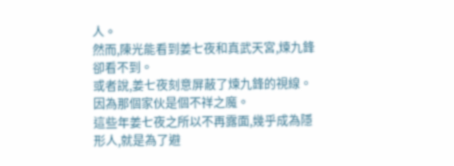人。
然而,陳光能看到姜七夜和真武天宮,煉九鋒卻看不到。
或者說,姜七夜刻意屏蔽了煉九鋒的視線。
因為那個家伙是個不祥之魔。
這些年姜七夜之所以不再露面,幾乎成為隱形人,就是為了避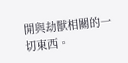開與劫獸相關的一切東西。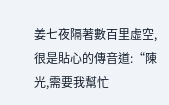姜七夜隔著數百里虛空,很是貼心的傳音道:“陳光,需要我幫忙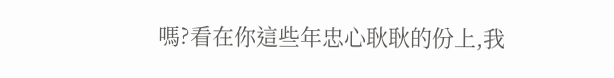嗎?看在你這些年忠心耿耿的份上,我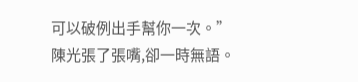可以破例出手幫你一次。”
陳光張了張嘴,卻一時無語。